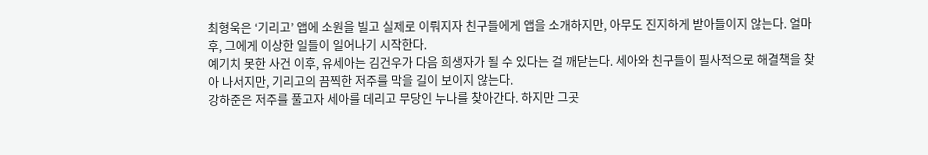최형욱은 ‘기리고’ 앱에 소원을 빌고 실제로 이뤄지자 친구들에게 앱을 소개하지만, 아무도 진지하게 받아들이지 않는다. 얼마 후, 그에게 이상한 일들이 일어나기 시작한다.
예기치 못한 사건 이후, 유세아는 김건우가 다음 희생자가 될 수 있다는 걸 깨닫는다. 세아와 친구들이 필사적으로 해결책을 찾아 나서지만, 기리고의 끔찍한 저주를 막을 길이 보이지 않는다.
강하준은 저주를 풀고자 세아를 데리고 무당인 누나를 찾아간다. 하지만 그곳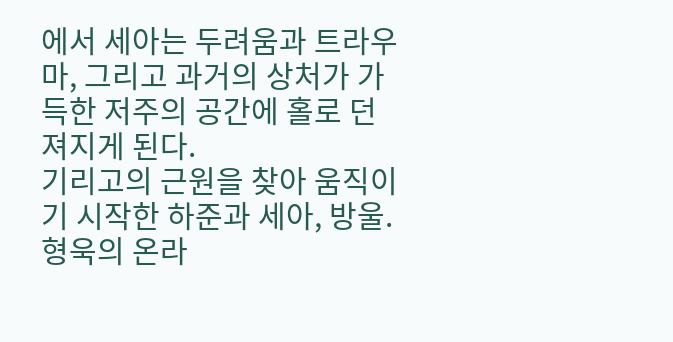에서 세아는 두려움과 트라우마, 그리고 과거의 상처가 가득한 저주의 공간에 홀로 던져지게 된다.
기리고의 근원을 찾아 움직이기 시작한 하준과 세아, 방울. 형욱의 온라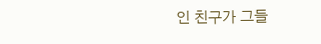인 친구가 그들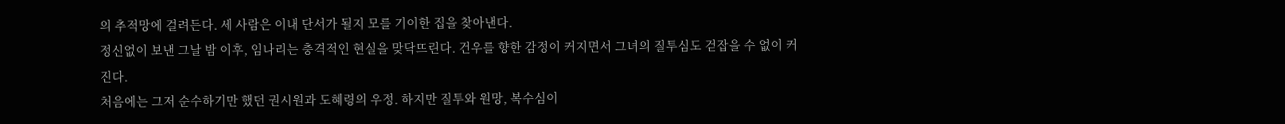의 추적망에 걸려든다. 세 사람은 이내 단서가 될지 모를 기이한 집을 찾아낸다.
정신없이 보낸 그날 밤 이후, 임나리는 충격적인 현실을 맞닥뜨린다. 건우를 향한 감정이 커지면서 그녀의 질투심도 걷잡을 수 없이 커진다.
처음에는 그저 순수하기만 했던 권시원과 도혜령의 우정. 하지만 질투와 원망, 복수심이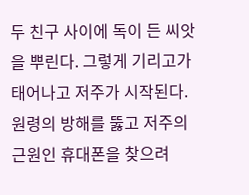두 친구 사이에 독이 든 씨앗을 뿌린다. 그렇게 기리고가 태어나고 저주가 시작된다.
원령의 방해를 뚫고 저주의 근원인 휴대폰을 찾으려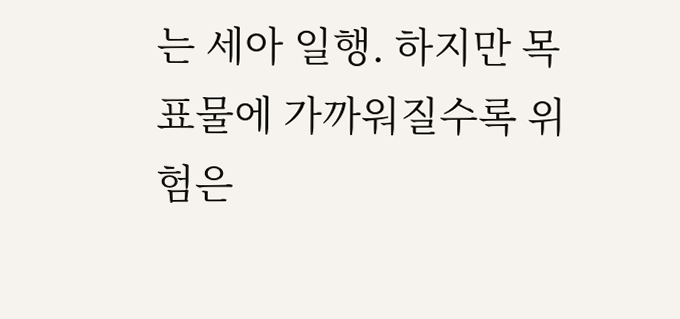는 세아 일행. 하지만 목표물에 가까워질수록 위험은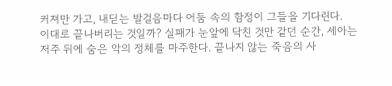커져만 가고, 내딛는 발걸음마다 어둠 속의 함정이 그들을 기다린다.
이대로 끝나버리는 것일까? 실패가 눈앞에 닥친 것만 같던 순간, 세아는 저주 뒤에 숨은 악의 정체를 마주한다. 끝나지 않는 죽음의 사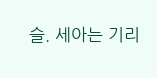슬. 세아는 기리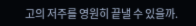고의 저주를 영원히 끝낼 수 있을까.